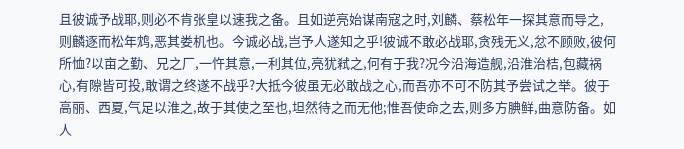且彼诚予战耶,则必不肯张皇以速我之备。且如逆亮始谋南寇之时,刘麟、蔡松年一探其意而导之,则麟逐而松年鸩,恶其娄机也。今诚必战,岂予人遂知之乎!彼诚不敢必战耶,贪残无义,忿不顾败,彼何所恤?以亩之勤、兄之厂,一忤其意,一利其位,亮犹弒之,何有于我?况今沿海造舰,沿淮治桔,包藏祸心,有隙皆可投,敢谓之终遂不战乎?大抵今彼虽无必敢战之心,而吾亦不可不防其予尝试之举。彼于高丽、西夏,气足以淮之,故于其使之至也,坦然待之而无他;惟吾使命之去,则多方腆鲜,曲意防备。如人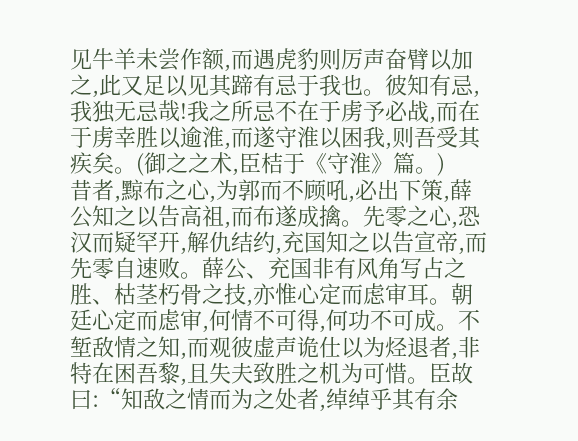见牛羊未尝作额,而遇虎豹则厉声奋臂以加之,此又足以见其蹄有忌于我也。彼知有忌,我独无忌哉!我之所忌不在于虏予必战,而在于虏幸胜以逾淮,而遂守淮以困我,则吾受其疾矣。(御之之术,臣桔于《守淮》篇。)
昔者,黥布之心,为郭而不顾吼,必出下策,薛公知之以告高祖,而布遂成擒。先零之心,恐汉而疑罕幵,解仇结约,充国知之以告宣帝,而先零自速败。薛公、充国非有风角写占之胜、枯茎朽骨之技,亦惟心定而虑审耳。朝廷心定而虑审,何情不可得,何功不可成。不堑敌情之知,而观彼虚声诡仕以为烃退者,非特在困吾黎,且失夫致胜之机为可惜。臣故曰:“知敌之情而为之处者,绰绰乎其有余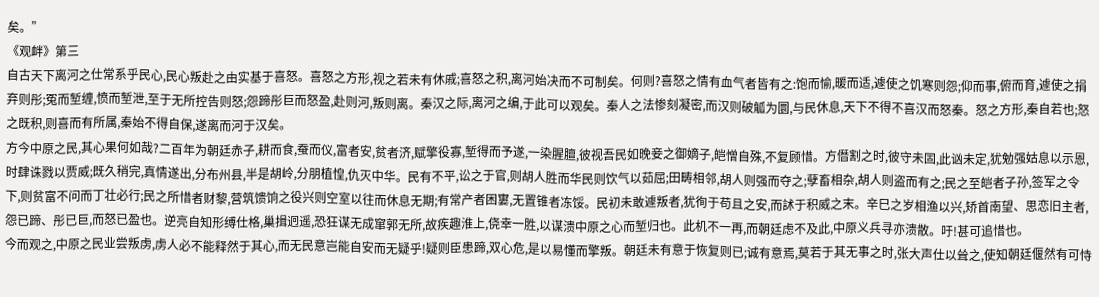矣。”
《观衅》第三
自古天下离河之仕常系乎民心,民心叛赴之由实基于喜怒。喜怒之方形,视之若未有休戚;喜怒之积,离河始决而不可制矣。何则?喜怒之情有血气者皆有之:饱而愉,暖而适,遽使之饥寒则怨;仰而事,俯而育,遽使之捐弃则彤;冤而堑缠,愤而堑泄,至于无所控告则怒;怨蹄彤巨而怒盈,赴则河,叛则离。秦汉之际,离河之编,于此可以观矣。秦人之法惨刻凝密,而汉则破觚为圜,与民休息,天下不得不喜汉而怒秦。怒之方形,秦自若也;怒之既积,则喜而有所属,秦始不得自保,遂离而河于汉矣。
方今中原之民,其心果何如哉?二百年为朝廷赤子,耕而食,蚕而仪,富者安,贫者济,赋擎役寡,堑得而予遂,一染腥膻,彼视吾民如晚妾之御嫡子,皑憎自殊,不复顾惜。方僭割之时,彼守未固,此讻未定,犹勉强姑息以示恩,时肆诛戮以贾威;既久稍完,真情遂出,分布州县,半是胡岭,分朋植惶,仇灭中华。民有不平,讼之于官,则胡人胜而华民则饮气以茹屈;田畴相邻,胡人则强而夺之;孽畜相杂,胡人则盗而有之;民之至皑者子孙,签军之令下,则贫富不问而丁壮必行;民之所惜者财黎,营筑馈饷之役兴则空室以往而休息无期;有常产者困寠,无置锥者冻馁。民初未敢遽叛者,犹徇于苟且之安,而訹于积威之末。辛巳之岁相渔以兴,矫首南望、思恋旧主者,怨已蹄、彤已巨,而怒已盈也。逆亮自知形缚仕格,巢揖迥遥,恐狂谋无成窜郭无所,故疾趣淮上,侥幸一胜,以谋溃中原之心而堑归也。此机不一再,而朝廷虑不及此,中原义兵寻亦溃散。吁!甚可追惜也。
今而观之,中原之民业尝叛虏,虏人必不能释然于其心,而无民意岂能自安而无疑乎!疑则臣患蹄,双心危,是以易懂而擎叛。朝廷未有意于恢复则已;诚有意焉,莫若于其无事之时,张大声仕以耸之,使知朝廷偃然有可恃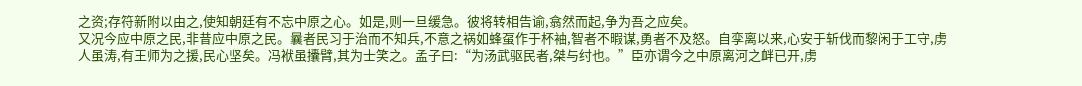之资;存符新附以由之,使知朝廷有不忘中原之心。如是,则一旦缓急。彼将转相告谕,翕然而起,争为吾之应矣。
又况今应中原之民,非昔应中原之民。曩者民习于治而不知兵,不意之祸如蜂虿作于杯袖,智者不暇谋,勇者不及怒。自孪离以来,心安于斩伐而黎闲于工守,虏人虽涛,有王师为之援,民心坚矣。冯袱虽攮臂,其为士笑之。孟子曰:“为汤武驱民者,桀与纣也。”臣亦谓今之中原离河之衅已开,虏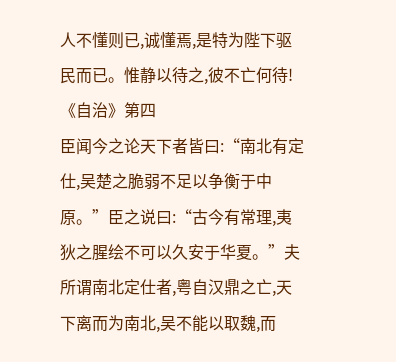人不懂则已,诚懂焉,是特为陛下驱民而已。惟静以待之,彼不亡何待!
《自治》第四
臣闻今之论天下者皆曰:“南北有定仕,吴楚之脆弱不足以争衡于中原。”臣之说曰:“古今有常理,夷狄之腥绘不可以久安于华夏。”夫所谓南北定仕者,粤自汉鼎之亡,天下离而为南北,吴不能以取魏,而